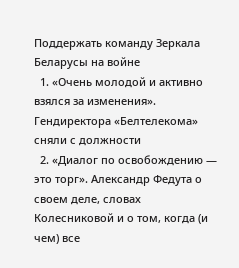Поддержать команду Зеркала
Беларусы на войне
  1. «Очень молодой и активно взялся за изменения». Гендиректора «Белтелекома» сняли с должности
  2. «Диалог по освобождению — это торг». Александр Федута о своем деле, словах Колесниковой и о том, когда (и чем) все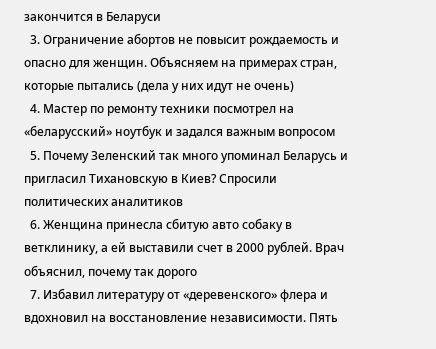закончится в Беларуси
  3. Ограничение абортов не повысит рождаемость и опасно для женщин. Объясняем на примерах стран, которые пытались (дела у них идут не очень)
  4. Мастер по ремонту техники посмотрел на «беларусский» ноутбук и задался важным вопросом
  5. Почему Зеленский так много упоминал Беларусь и пригласил Тихановскую в Киев? Спросили политических аналитиков
  6. Женщина принесла сбитую авто собаку в ветклинику, а ей выставили счет в 2000 рублей. Врач объяснил, почему так дорого
  7. Избавил литературу от «деревенского» флера и вдохновил на восстановление независимости. Пять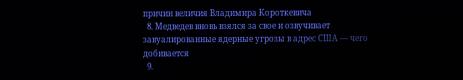причин величия Владимира Короткевича
  8. Медведев вновь взялся за свое и озвучивает завуалированные ядерные угрозы в адрес США — чего добивается
  9.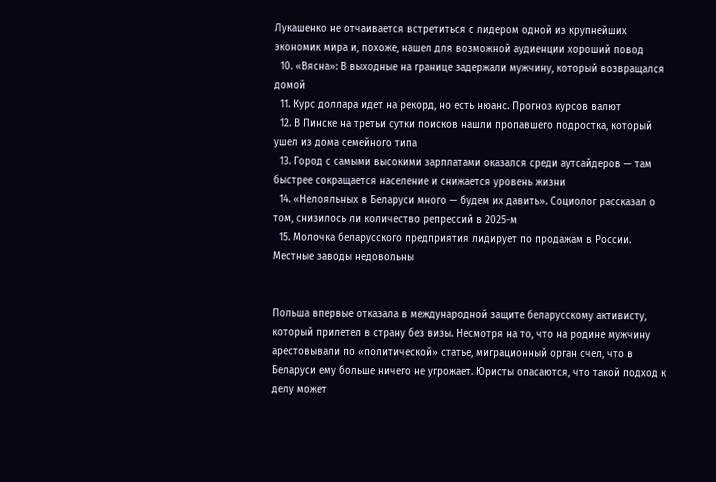Лукашенко не отчаивается встретиться с лидером одной из крупнейших экономик мира и, похоже, нашел для возможной аудиенции хороший повод
  10. «Вясна»: В выходные на границе задержали мужчину, который возвращался домой
  11. Курс доллара идет на рекорд, но есть нюанс. Прогноз курсов валют
  12. В Пинске на третьи сутки поисков нашли пропавшего подростка, который ушел из дома семейного типа
  13. Город с самыми высокими зарплатами оказался среди аутсайдеров — там быстрее сокращается население и снижается уровень жизни
  14. «Нелояльных в Беларуси много — будем их давить». Социолог рассказал о том, снизилось ли количество репрессий в 2025-м
  15. Молочка беларусского предприятия лидирует по продажам в России. Местные заводы недовольны


Польша впервые отказала в международной защите беларусскому активисту, который прилетел в страну без визы. Несмотря на то, что на родине мужчину арестовывали по «политической» статье, миграционный орган счел, что в Беларуси ему больше ничего не угрожает. Юристы опасаются, что такой подход к делу может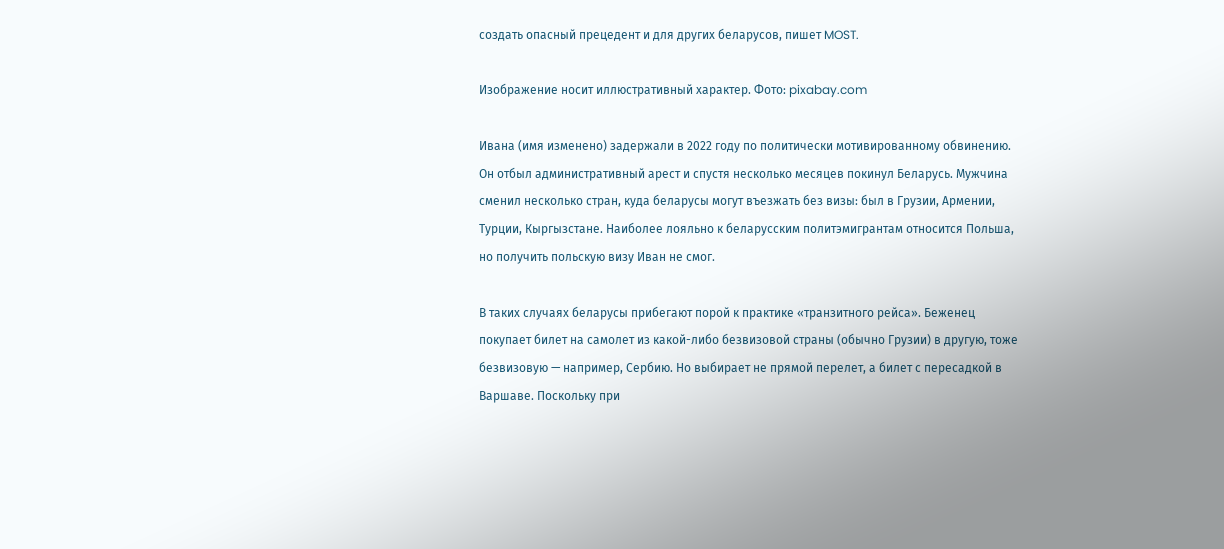создать опасный прецедент и для других беларусов, пишет MOST.

Изображение носит иллюстративный характер. Фото: pixabay.com

Ивана (имя изменено) задержали в 2022 году по политически мотивированному обвинению. Он отбыл административный арест и спустя несколько месяцев покинул Беларусь. Мужчина сменил несколько стран, куда беларусы могут въезжать без визы: был в Грузии, Армении, Турции, Кыргызстане. Наиболее лояльно к беларусским политэмигрантам относится Польша, но получить польскую визу Иван не смог.

В таких случаях беларусы прибегают порой к практике «транзитного рейса». Беженец покупает билет на самолет из какой-либо безвизовой страны (обычно Грузии) в другую, тоже безвизовую — например, Сербию. Но выбирает не прямой перелет, а билет с пересадкой в Варшаве. Поскольку при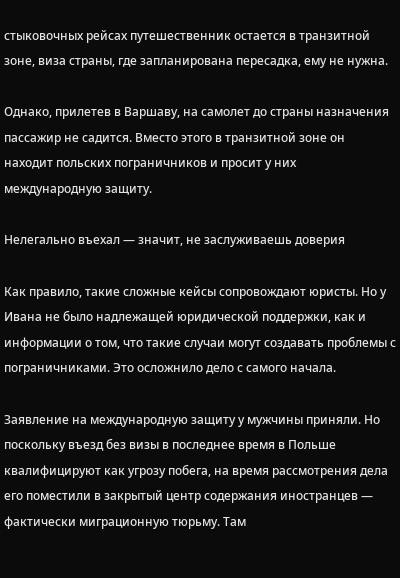стыковочных рейсах путешественник остается в транзитной зоне, виза страны, где запланирована пересадка, ему не нужна.

Однако, прилетев в Варшаву, на самолет до страны назначения пассажир не садится. Вместо этого в транзитной зоне он находит польских пограничников и просит у них международную защиту.

Нелегально въехал — значит, не заслуживаешь доверия

Как правило, такие сложные кейсы сопровождают юристы. Но у Ивана не было надлежащей юридической поддержки, как и информации о том, что такие случаи могут создавать проблемы с пограничниками. Это осложнило дело с самого начала.

Заявление на международную защиту у мужчины приняли. Но поскольку въезд без визы в последнее время в Польше квалифицируют как угрозу побега, на время рассмотрения дела его поместили в закрытый центр содержания иностранцев — фактически миграционную тюрьму. Там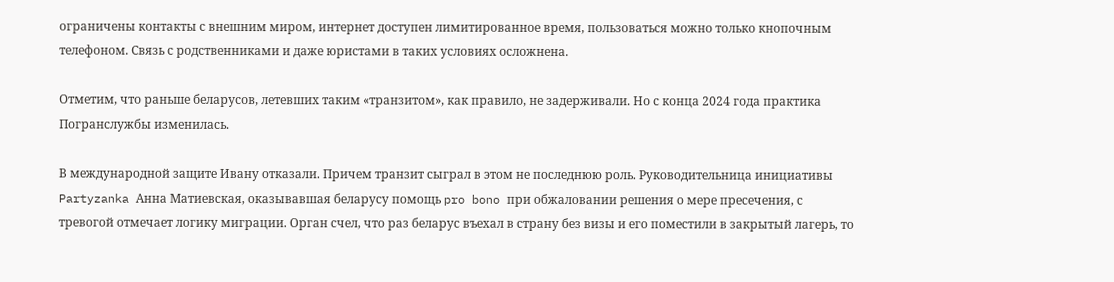ограничены контакты с внешним миром, интернет доступен лимитированное время, пользоваться можно только кнопочным телефоном. Связь с родственниками и даже юристами в таких условиях осложнена.

Отметим, что раньше беларусов, летевших таким «транзитом», как правило, не задерживали. Но с конца 2024 года практика Погранслужбы изменилась.

В международной защите Ивану отказали. Причем транзит сыграл в этом не последнюю роль. Руководительница инициативы Partyzanka Анна Матиевская, оказывавшая беларусу помощь pro bono при обжаловании решения о мере пресечения, с тревогой отмечает логику миграции. Орган счел, что раз беларус въехал в страну без визы и его поместили в закрытый лагерь, то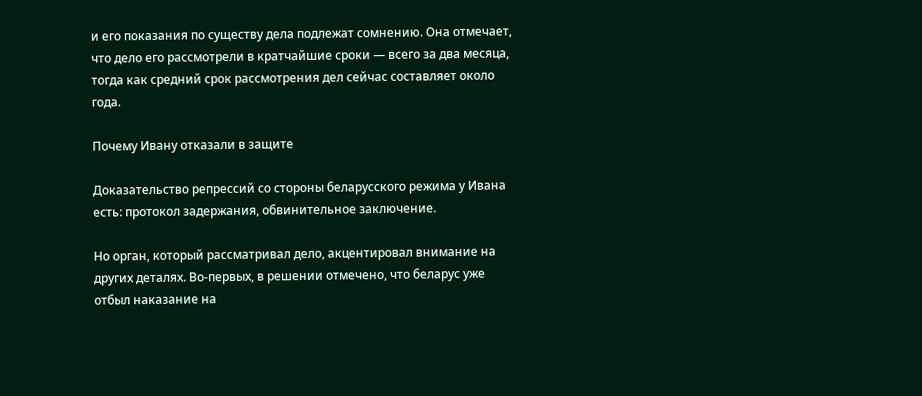и его показания по существу дела подлежат сомнению. Она отмечает, что дело его рассмотрели в кратчайшие сроки — всего за два месяца, тогда как средний срок рассмотрения дел сейчас составляет около года.

Почему Ивану отказали в защите

Доказательство репрессий со стороны беларусского режима у Ивана есть: протокол задержания, обвинительное заключение.

Но орган, который рассматривал дело, акцентировал внимание на других деталях. Во-первых, в решении отмечено, что беларус уже отбыл наказание на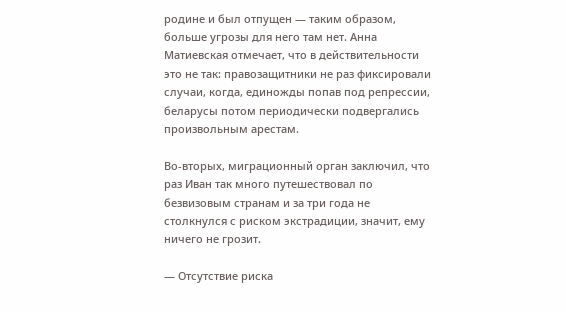родине и был отпущен — таким образом, больше угрозы для него там нет. Анна Матиевская отмечает, что в действительности это не так: правозащитники не раз фиксировали случаи, когда, единожды попав под репрессии, беларусы потом периодически подвергались произвольным арестам.

Во-вторых, миграционный орган заключил, что раз Иван так много путешествовал по безвизовым странам и за три года не столкнулся с риском экстрадиции, значит, ему ничего не грозит.

— Отсутствие риска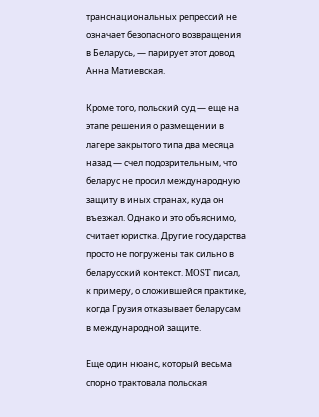транснациональных репрессий не означает безопасного возвращения в Беларусь, — парирует этот довод Анна Матиевская.

Кроме того, польский суд — еще на этапе решения о размещении в лагере закрытого типа два месяца назад — счел подозрительным, что беларус не просил международную защиту в иных странах, куда он въезжал. Однако и это объяснимо, считает юристка. Другие государства просто не погружены так сильно в беларусский контекст. MOST писал, к примеру, о сложившейся практике, когда Грузия отказывает беларусам в международной защите.

Еще один нюанс, который весьма спорно трактовала польская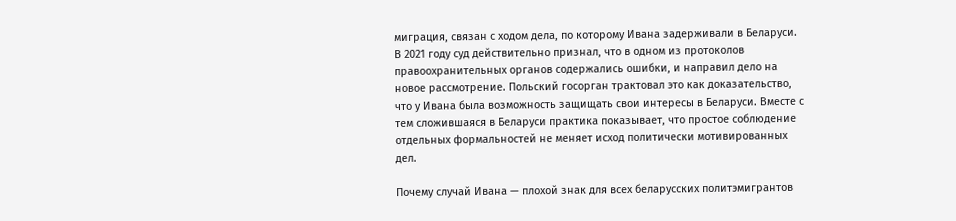миграция, связан с ходом дела, по которому Ивана задерживали в Беларуси. В 2021 году суд действительно признал, что в одном из протоколов правоохранительных органов содержались ошибки, и направил дело на новое рассмотрение. Польский госорган трактовал это как доказательство, что у Ивана была возможность защищать свои интересы в Беларуси. Вместе с тем сложившаяся в Беларуси практика показывает, что простое соблюдение отдельных формальностей не меняет исход политически мотивированных дел.

Почему случай Ивана — плохой знак для всех беларусских политэмигрантов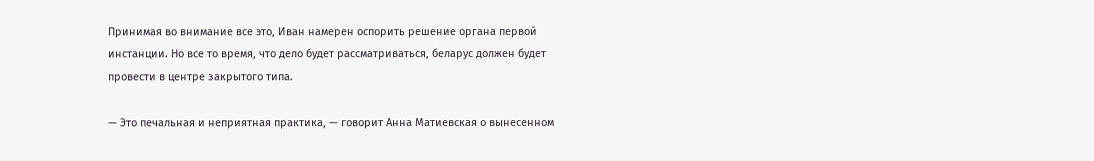Принимая во внимание все это, Иван намерен оспорить решение органа первой инстанции. Но все то время, что дело будет рассматриваться, беларус должен будет провести в центре закрытого типа.

— Это печальная и неприятная практика, — говорит Анна Матиевская о вынесенном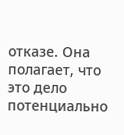отказе. Она полагает, что это дело потенциально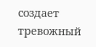создает тревожный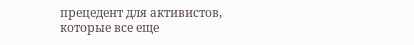прецедент для активистов, которые все еще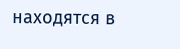находятся в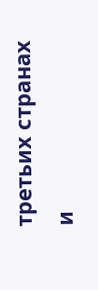третьих странах и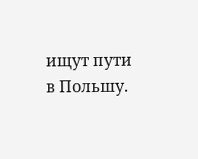ищут пути в Польшу.